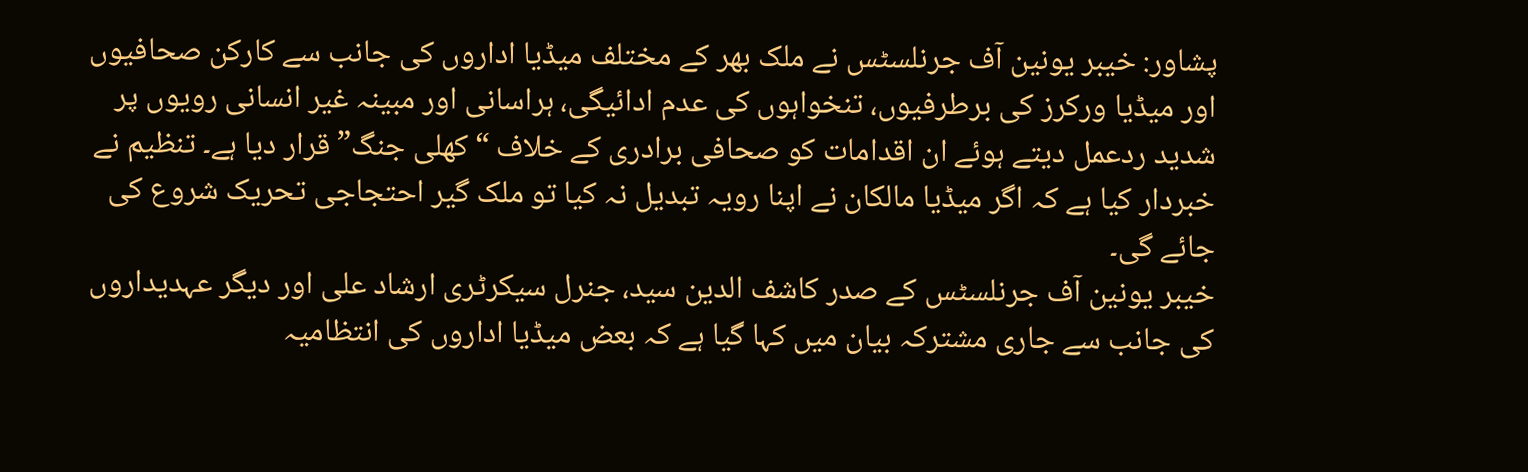پشاور: خیبر یونین آف جرنلسٹس نے ملک بھر کے مختلف میڈیا اداروں کی جانب سے کارکن صحافیوں اور میڈیا ورکرز کی برطرفیوں، تنخواہوں کی عدم ادائیگی، ہراسانی اور مبینہ غیر انسانی رویوں پر شدید ردعمل دیتے ہوئے ان اقدامات کو صحافی برادری کے خلاف “کھلی جنگ” قرار دیا ہے۔ تنظیم نے خبردار کیا ہے کہ اگر میڈیا مالکان نے اپنا رویہ تبدیل نہ کیا تو ملک گیر احتجاجی تحریک شروع کی جائے گی۔
خیبر یونین آف جرنلسٹس کے صدر کاشف الدین سید، جنرل سیکرٹری ارشاد علی اور دیگر عہدیداروں کی جانب سے جاری مشترکہ بیان میں کہا گیا ہے کہ بعض میڈیا اداروں کی انتظامیہ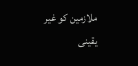ملازمین کو غیر یقینی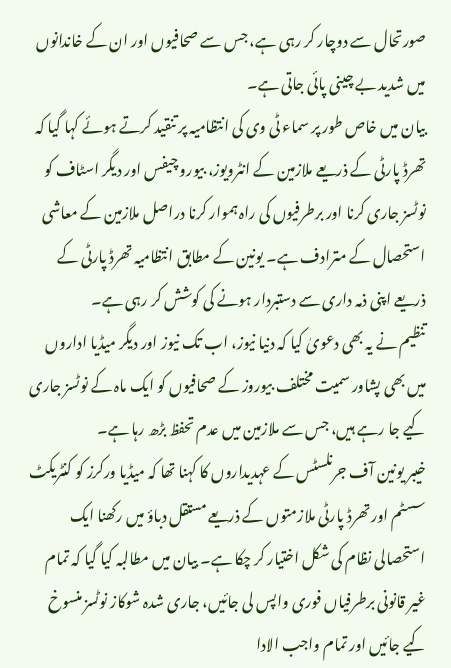صورتحال سے دوچار کر رہی ہے، جس سے صحافیوں اور ان کے خاندانوں میں شدید بے چینی پائی جاتی ہے۔
بیان میں خاص طور پر سماء ٹی وی کی انتظامیہ پر تنقید کرتے ہوئے کہا گیا کہ تھرڈ پارٹی کے ذریعے ملازمین کے انٹرویوز، بیورو چیفس اور دیگر اسٹاف کو نوٹسز جاری کرنا اور برطرفیوں کی راہ ہموار کرنا دراصل ملازمین کے معاشی استحصال کے مترادف ہے۔ یونین کے مطابق انتظامیہ تھرڈ پارٹی کے ذریعے اپنی ذمہ داری سے دستبردار ہونے کی کوشش کر رہی ہے۔
تنظیم نے یہ بھی دعویٰ کیا کہ دنیا نیوز، اب تک نیوز اور دیگر میڈیا اداروں میں بھی پشاور سمیت مختلف بیوروز کے صحافیوں کو ایک ماہ کے نوٹسز جاری کیے جا رہے ہیں، جس سے ملازمین میں عدم تحفظ بڑھ رہا ہے۔
خیبر یونین آف جرنلسٹس کے عہدیداروں کا کہنا تھا کہ میڈیا ورکرز کو کنٹریکٹ سسٹم اور تھرڈ پارٹی ملازمتوں کے ذریعے مستقل دباؤ میں رکھنا ایک استحصالی نظام کی شکل اختیار کر چکا ہے۔ بیان میں مطالبہ کیا گیا کہ تمام غیر قانونی برطرفیاں فوری واپس لی جائیں، جاری شدہ شوکاز نوٹسز منسوخ کیے جائیں اور تمام واجب الادا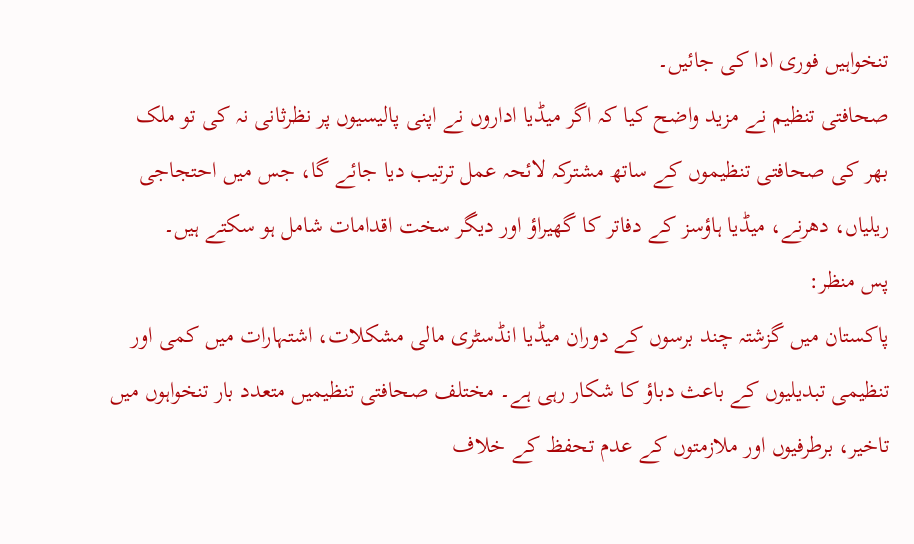تنخواہیں فوری ادا کی جائیں۔
صحافتی تنظیم نے مزید واضح کیا کہ اگر میڈیا اداروں نے اپنی پالیسیوں پر نظرثانی نہ کی تو ملک بھر کی صحافتی تنظیموں کے ساتھ مشترکہ لائحہ عمل ترتیب دیا جائے گا، جس میں احتجاجی ریلیاں، دھرنے، میڈیا ہاؤسز کے دفاتر کا گھیراؤ اور دیگر سخت اقدامات شامل ہو سکتے ہیں۔
پس منظر:
پاکستان میں گزشتہ چند برسوں کے دوران میڈیا انڈسٹری مالی مشکلات، اشتہارات میں کمی اور تنظیمی تبدیلیوں کے باعث دباؤ کا شکار رہی ہے۔ مختلف صحافتی تنظیمیں متعدد بار تنخواہوں میں تاخیر، برطرفیوں اور ملازمتوں کے عدم تحفظ کے خلاف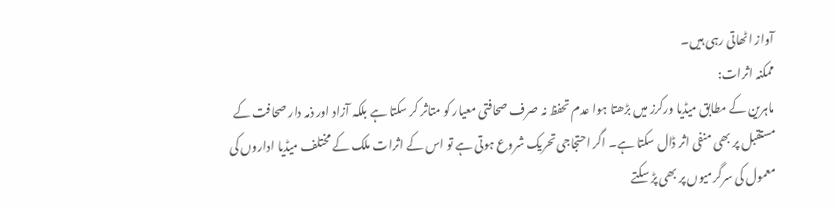آواز اٹھاتی رہی ہیں۔
ممکنہ اثرات:
ماہرین کے مطابق میڈیا ورکرز میں بڑھتا ہوا عدم تحفظ نہ صرف صحافتی معیار کو متاثر کر سکتا ہے بلکہ آزاد اور ذمہ دار صحافت کے مستقبل پر بھی منفی اثر ڈال سکتا ہے۔ اگر احتجاجی تحریک شروع ہوتی ہے تو اس کے اثرات ملک کے مختلف میڈیا اداروں کی معمول کی سرگرمیوں پر بھی پڑ سکتے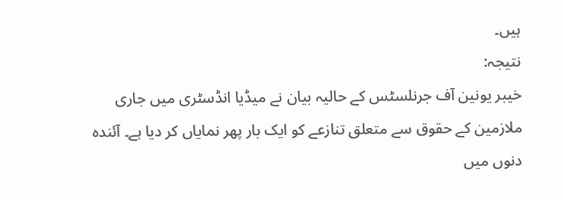ہیں۔
نتیجہ:
خیبر یونین آف جرنلسٹس کے حالیہ بیان نے میڈیا انڈسٹری میں جاری ملازمین کے حقوق سے متعلق تنازعے کو ایک بار پھر نمایاں کر دیا ہے۔ آئندہ دنوں میں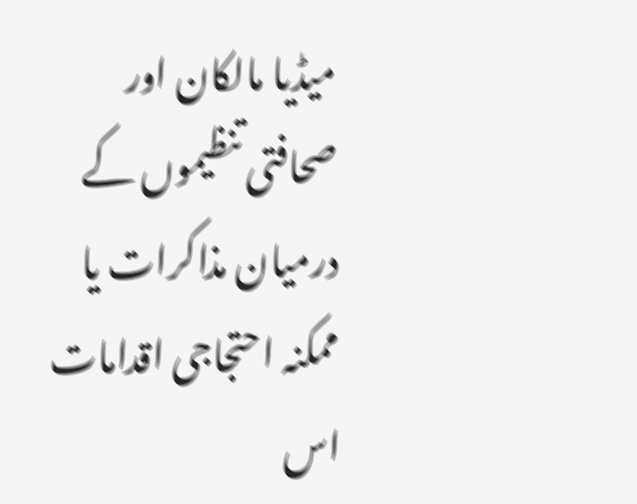میڈیا مالکان اور صحافتی تنظیموں کے درمیان مذاکرات یا ممکنہ احتجاجی اقدامات اس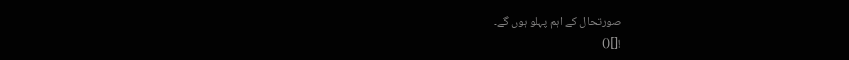صورتحال کے اہم پہلو ہوں گے۔
![]()